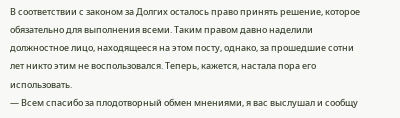В соответствии с законом за Долгих осталось право принять решение, которое обязательно для выполнения всеми. Таким правом давно наделили должностное лицо, находящееся на этом посту, однако, за прошедшие сотни лет никто этим не воспользовался. Теперь, кажется, настала пора его использовать.
— Всем спасибо за плодотворный обмен мнениями, я вас выслушал и сообщу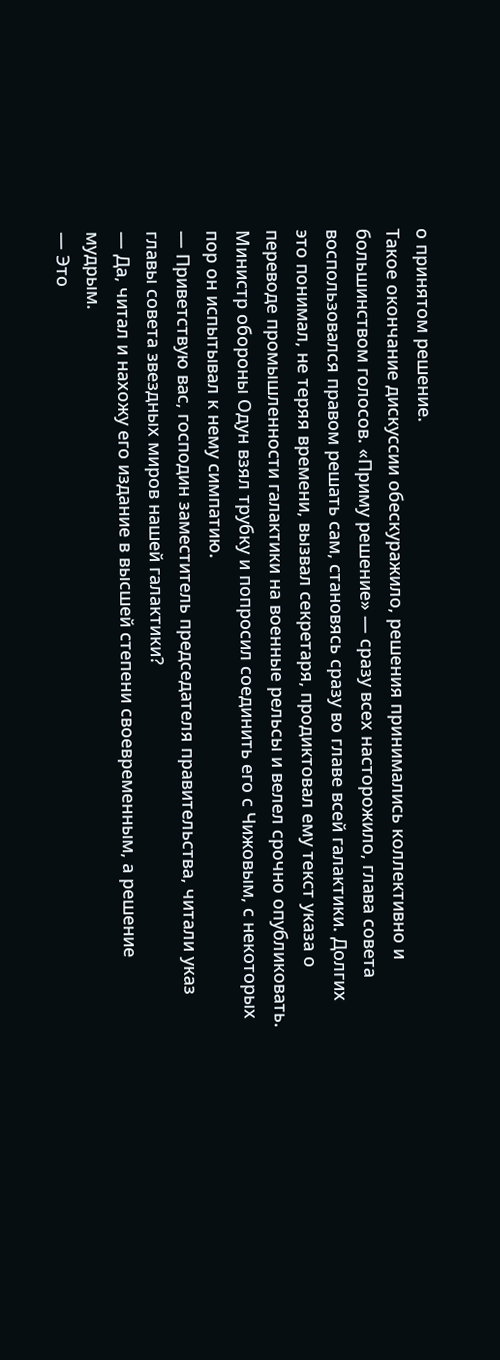о принятом решение.
Такое окончание дискуссии обескуражило, решения принимались коллективно и большинством голосов. «Приму решение» — сразу всех насторожило, глава совета воспользовался правом решать сам, становясь сразу во главе всей галактики. Долгих это понимал, не теряя времени, вызвал секретаря, продиктовал ему текст указа о переводе промышленности галактики на военные рельсы и велел срочно опубликовать.
Министр обороны Одун взял трубку и попросил соединить его с Чижовым, с некоторых пор он испытывал к нему симпатию.
— Приветствую вас, господин заместитель председателя правительства, читали указ главы совета звездных миров нашей галактики?
— Да, читал и нахожу его издание в высшей степени своевременным, а решение мудрым.
— Это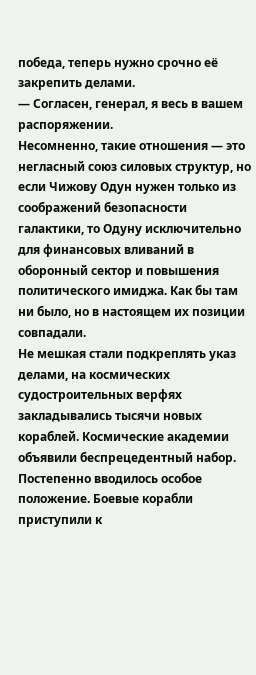победа, теперь нужно срочно её закрепить делами.
— Согласен, генерал, я весь в вашем распоряжении.
Несомненно, такие отношения — это негласный союз силовых структур, но если Чижову Одун нужен только из соображений безопасности галактики, то Одуну исключительно для финансовых вливаний в оборонный сектор и повышения политического имиджа. Как бы там ни было, но в настоящем их позиции совпадали.
Не мешкая стали подкреплять указ делами, на космических судостроительных верфях закладывались тысячи новых кораблей. Космические академии объявили беспрецедентный набор. Постепенно вводилось особое положение. Боевые корабли приступили к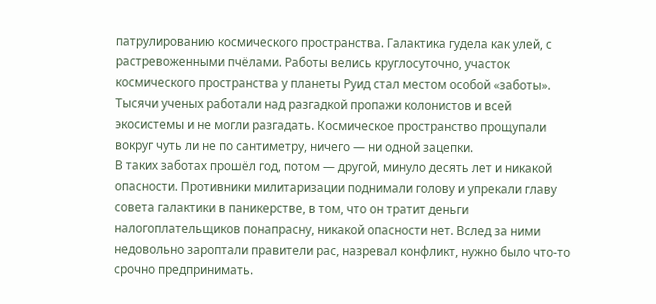патрулированию космического пространства. Галактика гудела как улей, с растревоженными пчёлами. Работы велись круглосуточно, участок космического пространства у планеты Руид стал местом особой «заботы». Тысячи ученых работали над разгадкой пропажи колонистов и всей экосистемы и не могли разгадать. Космическое пространство прощупали вокруг чуть ли не по сантиметру, ничего — ни одной зацепки.
В таких заботах прошёл год, потом — другой, минуло десять лет и никакой опасности. Противники милитаризации поднимали голову и упрекали главу совета галактики в паникерстве, в том, что он тратит деньги налогоплательщиков понапрасну, никакой опасности нет. Вслед за ними недовольно зароптали правители рас, назревал конфликт, нужно было что-то срочно предпринимать.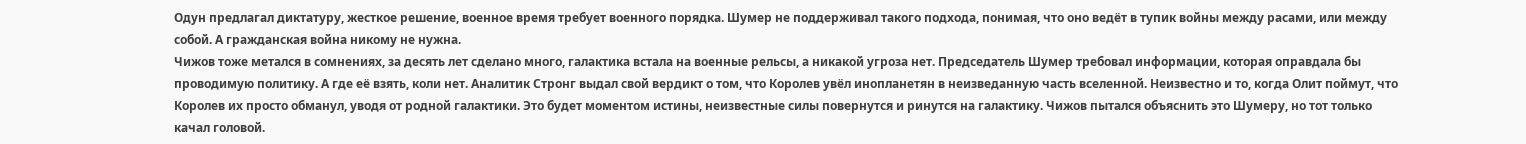Одун предлагал диктатуру, жесткое решение, военное время требует военного порядка. Шумер не поддерживал такого подхода, понимая, что оно ведёт в тупик войны между расами, или между собой. А гражданская война никому не нужна.
Чижов тоже метался в сомнениях, за десять лет сделано много, галактика встала на военные рельсы, а никакой угроза нет. Председатель Шумер требовал информации, которая оправдала бы проводимую политику. А где её взять, коли нет. Аналитик Стронг выдал свой вердикт о том, что Королев увёл инопланетян в неизведанную часть вселенной. Неизвестно и то, когда Олит поймут, что Королев их просто обманул, уводя от родной галактики. Это будет моментом истины, неизвестные силы повернутся и ринутся на галактику. Чижов пытался объяснить это Шумеру, но тот только качал головой.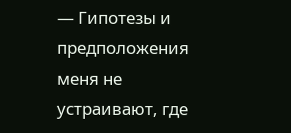— Гипотезы и предположения меня не устраивают, где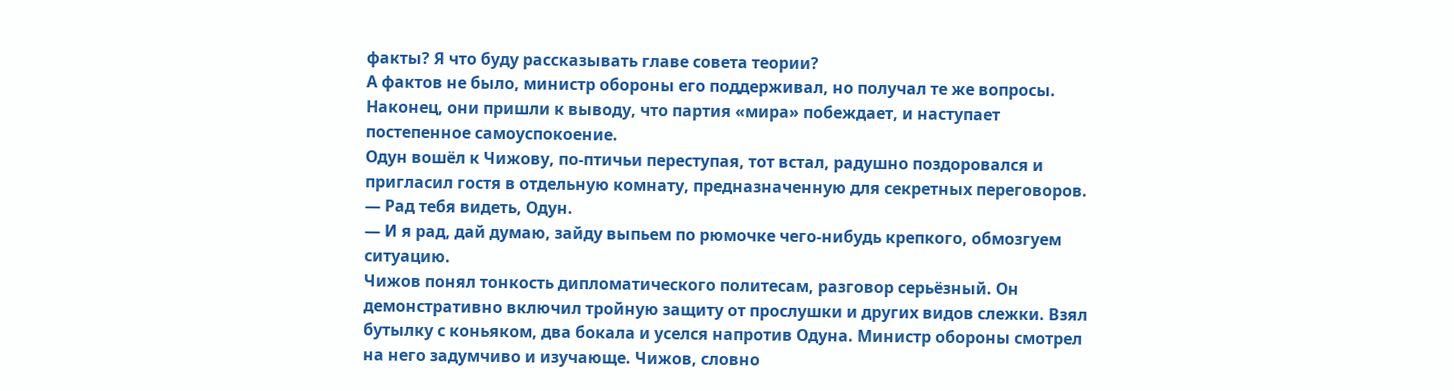факты? Я что буду рассказывать главе совета теории?
А фактов не было, министр обороны его поддерживал, но получал те же вопросы. Наконец, они пришли к выводу, что партия «мира» побеждает, и наступает постепенное самоуспокоение.
Одун вошёл к Чижову, по-птичьи переступая, тот встал, радушно поздоровался и пригласил гостя в отдельную комнату, предназначенную для секретных переговоров.
— Рад тебя видеть, Одун.
— И я рад, дай думаю, зайду выпьем по рюмочке чего-нибудь крепкого, обмозгуем ситуацию.
Чижов понял тонкость дипломатического политесам, разговор серьёзный. Он демонстративно включил тройную защиту от прослушки и других видов слежки. Взял бутылку с коньяком, два бокала и уселся напротив Одуна. Министр обороны смотрел на него задумчиво и изучающе. Чижов, словно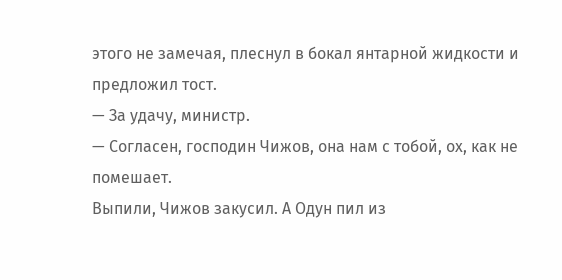этого не замечая, плеснул в бокал янтарной жидкости и предложил тост.
— За удачу, министр.
— Согласен, господин Чижов, она нам с тобой, ох, как не помешает.
Выпили, Чижов закусил. А Одун пил из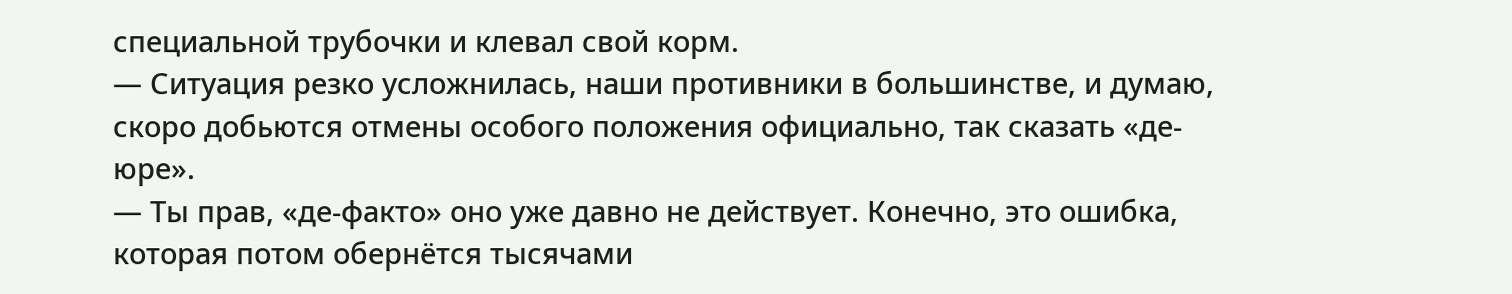специальной трубочки и клевал свой корм.
— Ситуация резко усложнилась, наши противники в большинстве, и думаю, скоро добьются отмены особого положения официально, так сказать «де-юре».
— Ты прав, «де-факто» оно уже давно не действует. Конечно, это ошибка, которая потом обернётся тысячами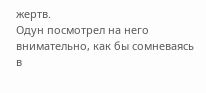жертв.
Одун посмотрел на него внимательно, как бы сомневаясь в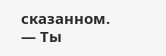сказанном.
— Ты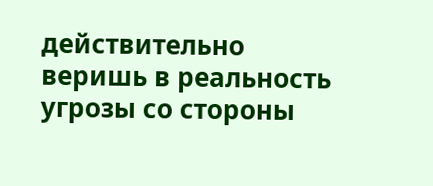действительно веришь в реальность угрозы со стороны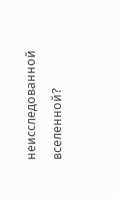неисследованной вселенной?